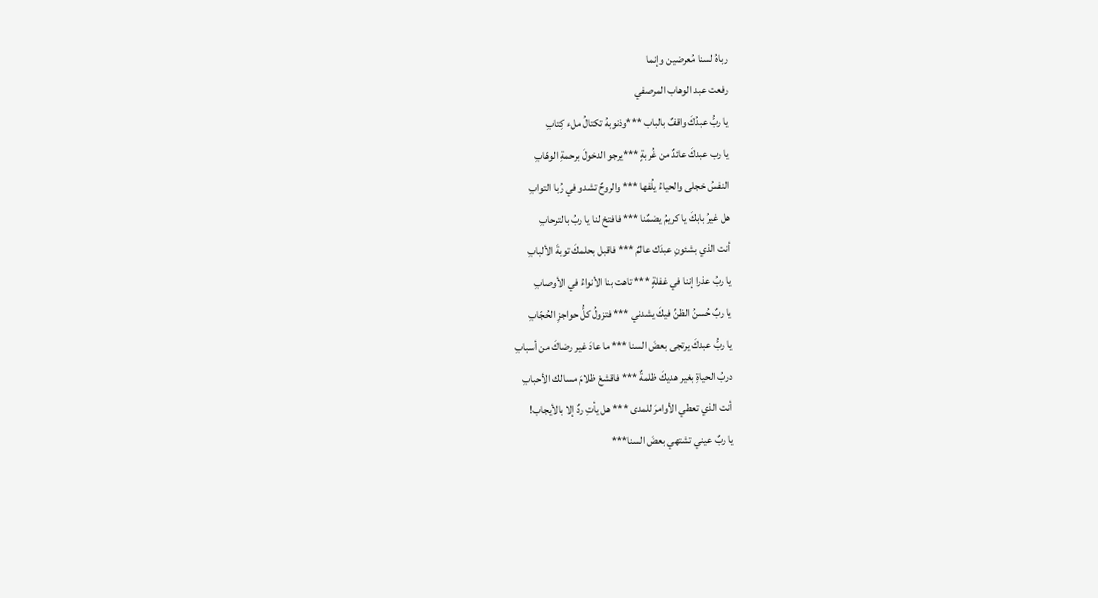رباهُ لسنا مُعرضين وإنما
رفعت عبد الوهاب المرصفي
يا ربُّ عبدُكَ واقفٌ بالباب ***وذنوبهُ تكتالُ ملء كِتابِ
يا رب عبدكَ عائدٌ من غُربةٍ ***يرجو الدخولَ برحمةِ الوهّابِ
النفسُ خجلى والحياءُ يلُفها *** والروحٌ تشدو في رُبا التوابِ
هل غيرُ بابكَ يا كريمُ يضمٌنا *** فافتحْ لنا يا ربُ بالترحابِ
أنت الذي بشئونِ عبدَك عالمٌ *** فاقبل بحلمكَ توبةَ الألبابِ
يا ربُ عذرا إننا في غفلةٍ *** تاهت بنا الأنواءُ في الأوصابِ
يا ربٌ حُسنُ الظنِّ فيكَ يشدني *** فتزولُ كلُّ حواجزِ الحُجّابِ
يا ربُّ عبدكَ يرتجى بعضَ السنا *** ما عادَ غير رضاكَ من أسبابِ
دربُ الحياةِ بغير هديكَ ظلمةٌ *** فاقشعْ ظلامَ مسالك الأحبابِ
أنت الذي تعطي الأوامرَ للمدى *** هل يأتِ ردٌ إلا بالأيجاب!
يا ربٌ عيني تشتهي بعضَ السنا***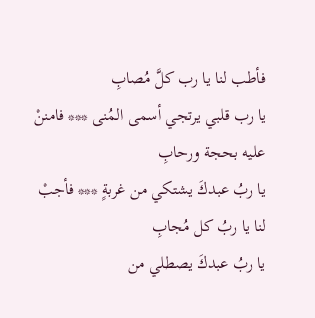فأطب لنا يا رب كلَّ مُصابِ
يا رب قلبي يرتجي أسمى المُنى *** فامننْ عليه بحجة ورحابِ
يا ربُ عبدكَ يشتكي من غربةٍ *** فأجبْ لنا يا ربُ كل مُجابِ
يا ربُ عبدكَ يصطلي من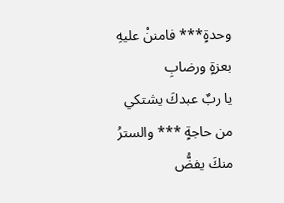وحدةٍ*** فامننْ عليهِ بعزةٍ ورضابِ
يا ربٌ عبدكَ يشتكي من حاجةٍ *** والسترُ منكَ يفضُّ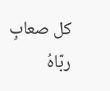كل صعابِ
ربّاهُ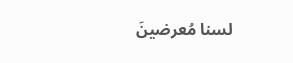لسنا مُعرضينَ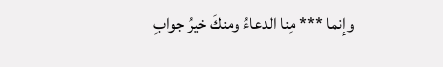وإنما *** مِنا الدعاءُ ومنكَ خيرُ جوابِ